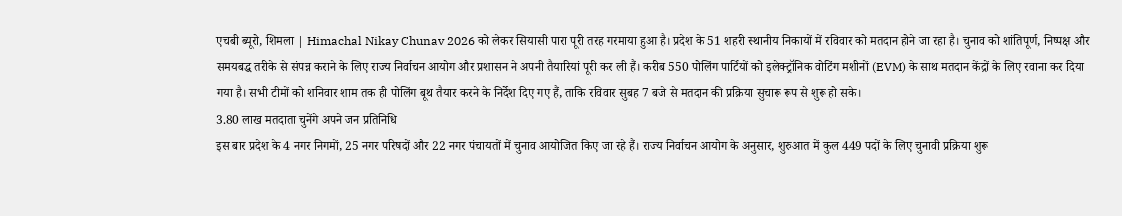एचबी ब्यूरो, शिमला | Himachal Nikay Chunav 2026 को लेकर सियासी पारा पूरी तरह गरमाया हुआ है। प्रदेश के 51 शहरी स्थानीय निकायों में रविवार को मतदान होने जा रहा है। चुनाव को शांतिपूर्ण, निष्पक्ष और समयबद्ध तरीके से संपन्न कराने के लिए राज्य निर्वाचन आयोग और प्रशासन ने अपनी तैयारियां पूरी कर ली हैं। करीब 550 पोलिंग पार्टियों को इलेक्ट्रॉनिक वोटिंग मशीनों (EVM) के साथ मतदान केंद्रों के लिए रवाना कर दिया गया है। सभी टीमों को शनिवार शाम तक ही पोलिंग बूथ तैयार करने के निर्देश दिए गए हैं, ताकि रविवार सुबह 7 बजे से मतदान की प्रक्रिया सुचारू रूप से शुरू हो सके।
3.80 लाख मतदाता चुनेंगे अपने जन प्रतिनिधि
इस बार प्रदेश के 4 नगर निगमों, 25 नगर परिषदों और 22 नगर पंचायतों में चुनाव आयोजित किए जा रहे हैं। राज्य निर्वाचन आयोग के अनुसार, शुरुआत में कुल 449 पदों के लिए चुनावी प्रक्रिया शुरू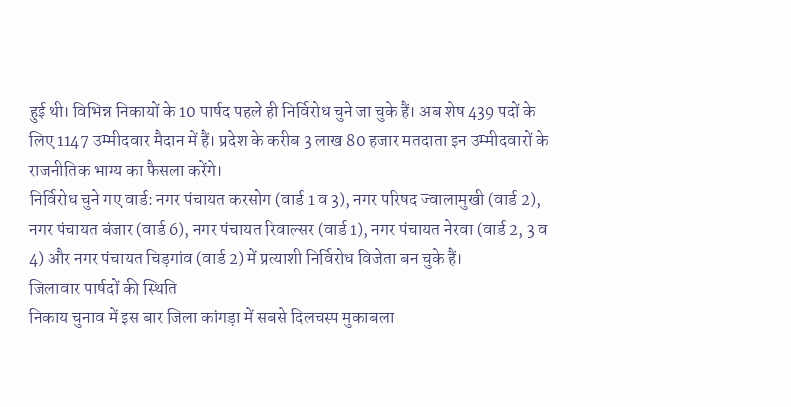हुई थी। विभिन्न निकायों के 10 पार्षद पहले ही निर्विरोध चुने जा चुके हैं। अब शेष 439 पदों के लिए 1147 उम्मीदवार मैदान में हैं। प्रदेश के करीब 3 लाख 80 हजार मतदाता इन उम्मीदवारों के राजनीतिक भाग्य का फैसला करेंगे।
निर्विरोध चुने गए वार्ड: नगर पंचायत करसोग (वार्ड 1 व 3), नगर परिषद ज्वालामुखी (वार्ड 2), नगर पंचायत बंजार (वार्ड 6), नगर पंचायत रिवाल्सर (वार्ड 1), नगर पंचायत नेरवा (वार्ड 2, 3 व 4) और नगर पंचायत चिड़गांव (वार्ड 2) में प्रत्याशी निर्विरोध विजेता बन चुके हैं।
जिलावार पार्षदों की स्थिति
निकाय चुनाव में इस बार जिला कांगड़ा में सबसे दिलचस्प मुकाबला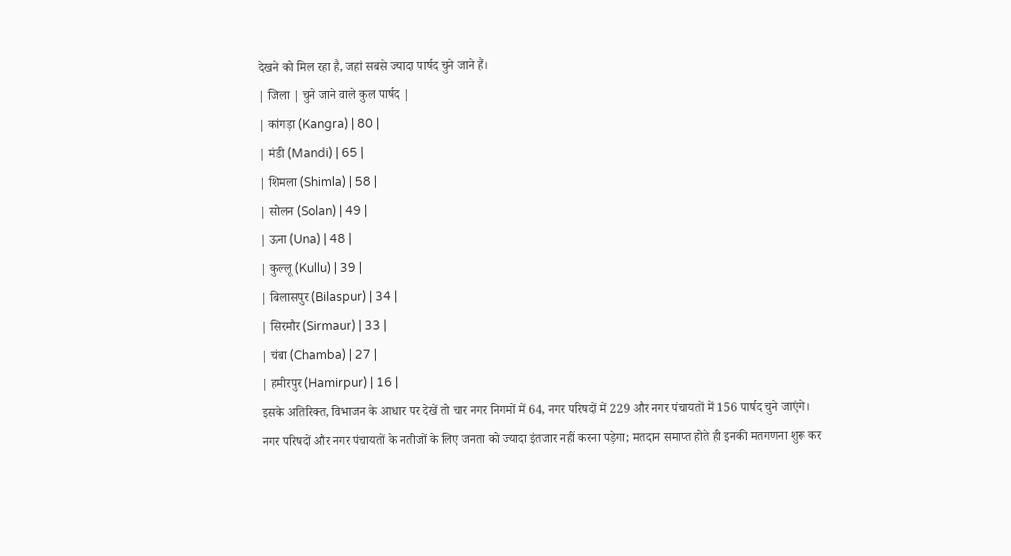देखने को मिल रहा है, जहां सबसे ज्यादा पार्षद चुने जाने हैं।
| जिला | चुने जाने वाले कुल पार्षद |
| कांगड़ा (Kangra) | 80 |
| मंडी (Mandi) | 65 |
| शिमला (Shimla) | 58 |
| सोलन (Solan) | 49 |
| ऊना (Una) | 48 |
| कुल्लू (Kullu) | 39 |
| बिलासपुर (Bilaspur) | 34 |
| सिरमौर (Sirmaur) | 33 |
| चंबा (Chamba) | 27 |
| हमीरपुर (Hamirpur) | 16 |
इसके अतिरिक्त, विभाजन के आधार पर देखें तो चार नगर निगमों में 64, नगर परिषदों में 229 और नगर पंचायतों में 156 पार्षद चुने जाएंगे। नगर परिषदों और नगर पंचायतों के नतीजों के लिए जनता को ज्यादा इंतजार नहीं करना पड़ेगा; मतदान समाप्त होते ही इनकी मतगणना शुरू कर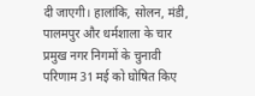दी जाएगी। हालांकि, सोलन, मंडी, पालमपुर और धर्मशाला के चार प्रमुख नगर निगमों के चुनावी परिणाम 31 मई को घोषित किए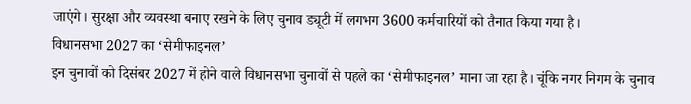जाएंगे। सुरक्षा और व्यवस्था बनाए रखने के लिए चुनाव ड्यूटी में लगभग 3600 कर्मचारियों को तैनात किया गया है।
विधानसभा 2027 का ‘सेमीफाइनल’
इन चुनावों को दिसंबर 2027 में होने वाले विधानसभा चुनावों से पहले का ‘सेमीफाइनल’ माना जा रहा है। चूंकि नगर निगम के चुनाव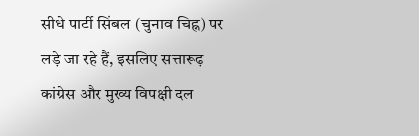सीधे पार्टी सिंबल (चुनाव चिह्न) पर लड़े जा रहे हैं, इसलिए सत्तारूढ़ कांग्रेस और मुख्य विपक्षी दल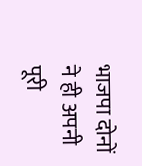भाजपा दोनों ने ही अपनी पूरी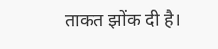ताकत झोंक दी है।